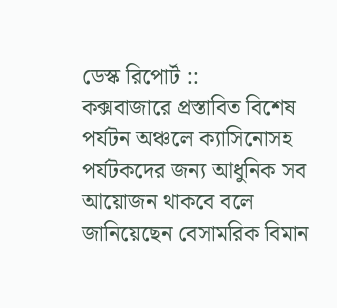ডেস্ক রিপোর্ট ::
কক্সবাজারে প্রস্তাবিত বিশেষ পর্যটন অঞ্চলে ক্যাসিনোসহ পর্যটকদের জন্য আধুনিক সব আয়োজন থাকবে বলে জানিয়েছেন বেসামরিক বিমান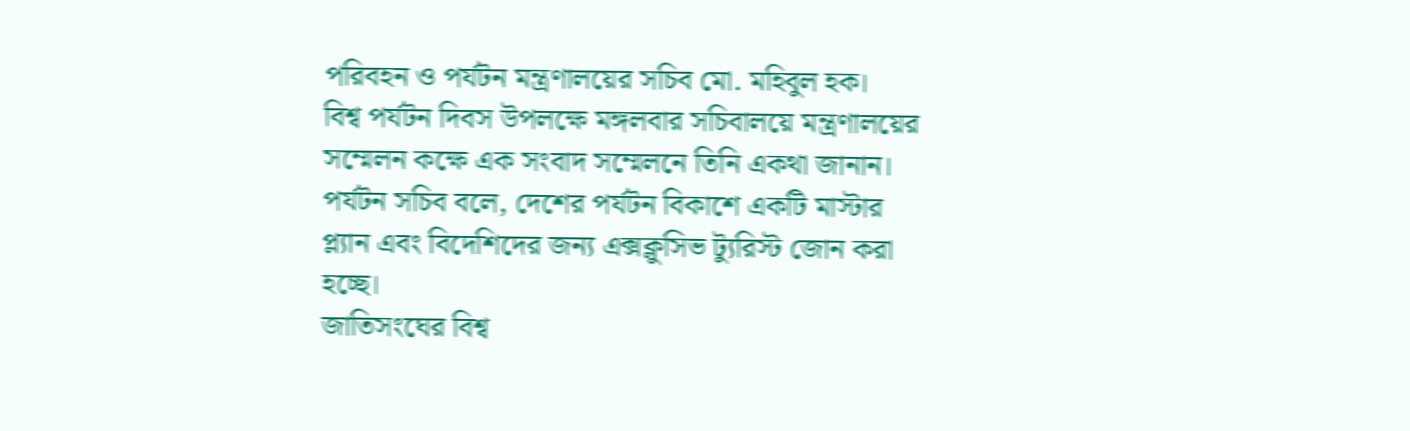পরিবহন ও পর্যটন মন্ত্রণালয়ের সচিব মো. মহিবুল হক।
বিশ্ব পর্যটন দিবস উপলক্ষে মঙ্গলবার সচিবালয়ে মন্ত্রণালয়ের সম্মেলন কক্ষে এক সংবাদ সম্মেলনে তিনি একথা জানান।
পর্যটন সচিব বলে, দেশের পর্যটন বিকাশে একটি মাস্টার প্ল্যান এবং বিদেশিদের জন্য এক্সক্লুসিভ ট্যুরিস্ট জোন করা হচ্ছে।
জাতিসংঘের বিশ্ব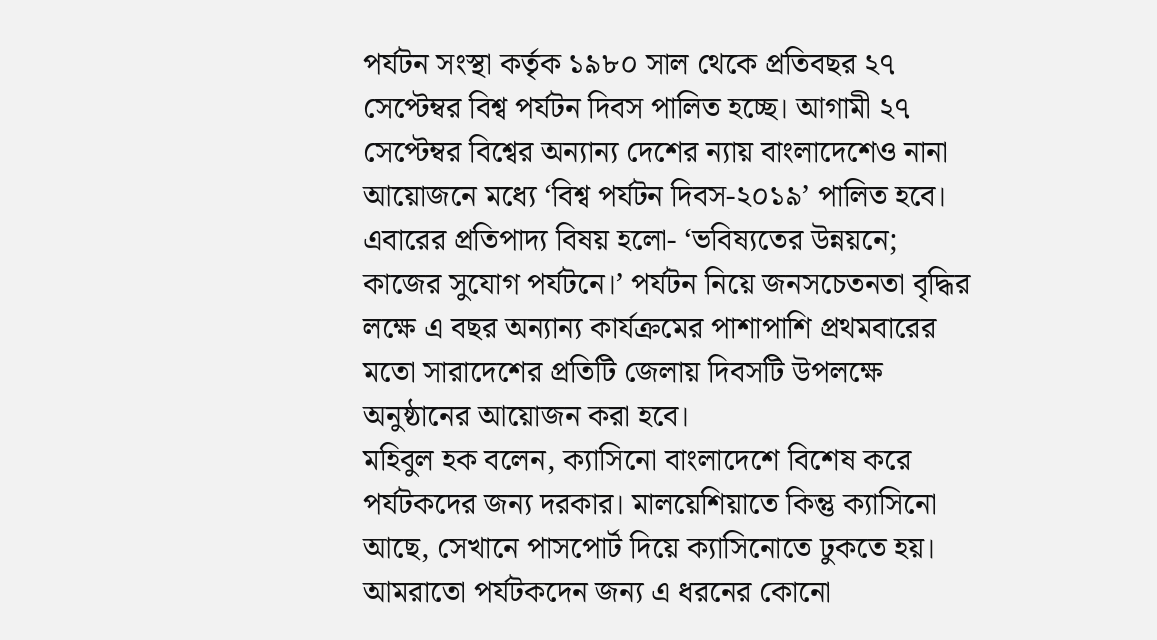পর্যটন সংস্থা কর্তৃক ১৯৮০ সাল থেকে প্রতিবছর ২৭ সেপ্টেম্বর বিশ্ব পর্যটন দিবস পালিত হচ্ছে। আগামী ২৭ সেপ্টেম্বর বিশ্বের অন্যান্য দেশের ন্যায় বাংলাদেশেও নানা আয়োজনে মধ্যে ‘বিশ্ব পর্যটন দিবস-২০১৯’ পালিত হবে।
এবারের প্রতিপাদ্য বিষয় হলো- ‘ভবিষ্যতের উন্নয়নে; কাজের সুযোগ পর্যটনে।’ পর্যটন নিয়ে জনসচেতনতা বৃদ্ধির লক্ষে এ বছর অন্যান্য কার্যক্রমের পাশাপাশি প্রথমবারের মতো সারাদেশের প্রতিটি জেলায় দিবসটি উপলক্ষে অনুষ্ঠানের আয়োজন করা হবে।
মহিবুল হক বলেন, ক্যাসিনো বাংলাদেশে বিশেষ করে পর্যটকদের জন্য দরকার। মালয়েশিয়াতে কিন্তু ক্যাসিনো আছে, সেখানে পাসপোর্ট দিয়ে ক্যাসিনোতে ঢুকতে হয়। আমরাতো পর্যটকদেন জন্য এ ধরনের কোনো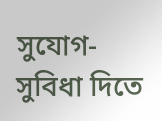সুযোগ-সুবিধা দিতে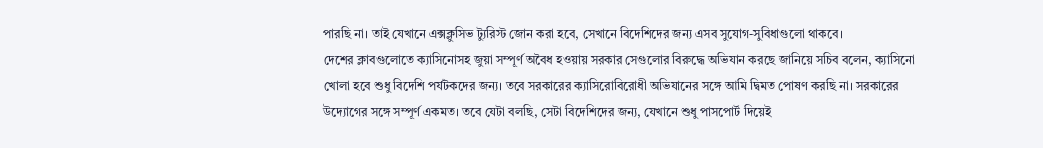পারছি না। তাই যেখানে এক্সক্লুসিভ ট্যুরিস্ট জোন করা হবে, সেখানে বিদেশিদের জন্য এসব সুযোগ-সুবিধাগুলো থাকবে।
দেশের ক্লাবগুলোতে ক্যাসিনোসহ জুয়া সম্পূর্ণ অবৈধ হওয়ায় সরকার সেগুলোর বিরুদ্ধে অভিযান করছে জানিয়ে সচিব বলেন, ক্যাসিনো খোলা হবে শুধু বিদেশি পর্যটকদের জন্য। তবে সরকারের ক্যাসিরোবিরোধী অভিযানের সঙ্গে আমি দ্বিমত পোষণ করছি না। সরকারের উদ্যোগের সঙ্গে সম্পূর্ণ একমত। তবে যেটা বলছি, সেটা বিদেশিদের জন্য, যেখানে শুধু পাসপোর্ট দিয়েই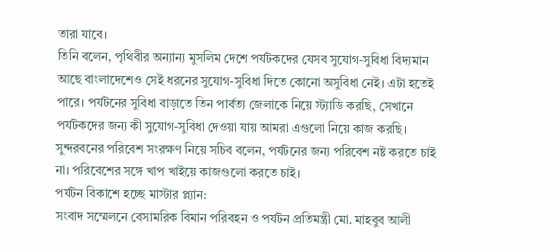তারা যাবে।
তিনি বলেন, পৃথিবীর অন্যান্য মুসলিম দেশে পর্যটকদের যেসব সুযোগ-সুবিধা বিদ্যমান আছে বাংলাদেশেও সেই ধরনের সুযোগ-সুবিধা দিতে কোনো অসুবিধা নেই। এটা হতেই পারে। পর্যটনের সুবিধা বাড়াতে তিন পার্বত্য জেলাকে নিয়ে স্ট্যাডি করছি, সেখানে পর্যটকদের জন্য কী সুযোগ-সুবিধা দেওয়া যায় আমরা এগুলো নিয়ে কাজ করছি।
সুন্দরবনের পরিবেশ সংরক্ষণ নিয়ে সচিব বলেন, পর্যটনের জন্য পরিবেশ নষ্ট করতে চাই না। পরিবেশের সঙ্গে খাপ খাইয়ে কাজগুলো করতে চাই।
পর্যটন বিকাশে হচ্ছে মাস্টার প্ল্যান:
সংবাদ সম্মেলনে বেসামরিক বিমান পরিবহন ও পর্যটন প্রতিমন্ত্রী মো. মাহবুব আলী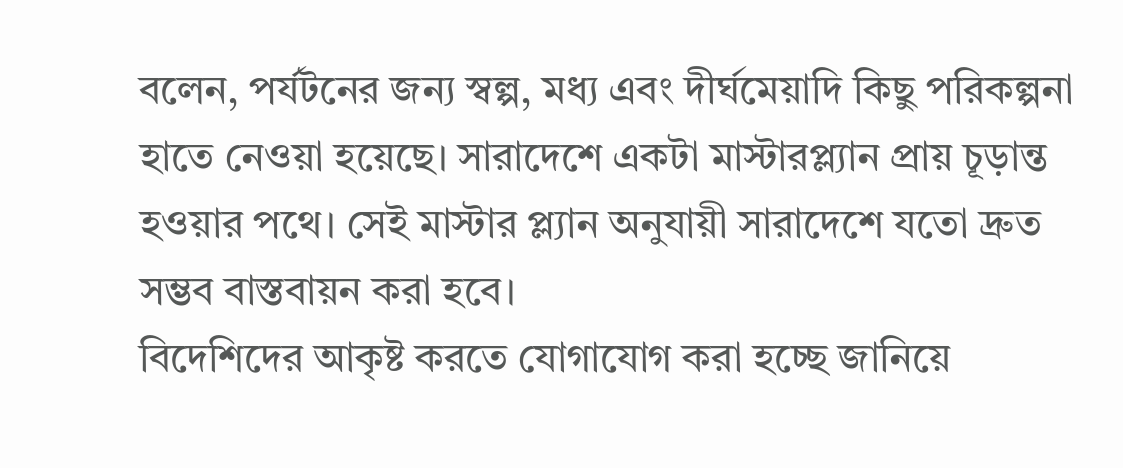বলেন, পর্যটনের জন্য স্বল্প, মধ্য এবং দীর্ঘমেয়াদি কিছু পরিকল্পনা হাতে নেওয়া হয়েছে। সারাদেশে একটা মাস্টারপ্ল্যান প্রায় চূড়ান্ত হওয়ার পথে। সেই মাস্টার প্ল্যান অনুযায়ী সারাদেশে যতো দ্রুত সম্ভব বাস্তবায়ন করা হবে।
বিদেশিদের আকৃষ্ট করতে যোগাযোগ করা হচ্ছে জানিয়ে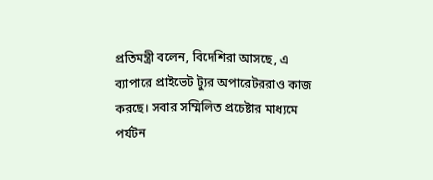প্রতিমন্ত্রী বলেন, বিদেশিরা আসছে, এ ব্যাপারে প্রাইভেট ট্যুর অপারেটররাও কাজ করছে। সবার সম্মিলিত প্রচেষ্টার মাধ্যমে পর্যটন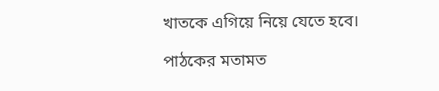খাতকে এগিয়ে নিয়ে যেতে হবে।

পাঠকের মতামত